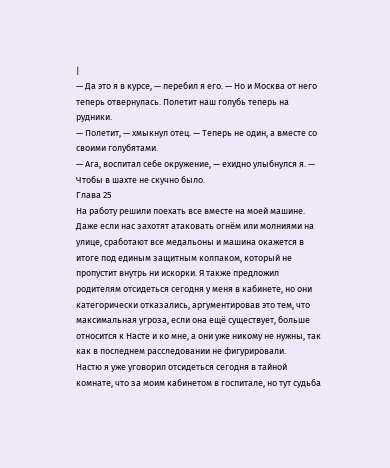|
— Да это я в курсе, — перебил я его. — Но и Москва от него теперь отвернулась. Полетит наш голубь теперь на рудники.
— Полетит, — хмыкнул отец. — Теперь не один, а вместе со своими голубятами.
— Ага, воспитал себе окружение, — ехидно улыбнулся я. — Чтобы в шахте не скучно было.
Глава 25
На работу решили поехать все вместе на моей машине. Даже если нас захотят атаковать огнём или молниями на улице, сработают все медальоны и машина окажется в итоге под единым защитным колпаком, который не пропустит внутрь ни искорки. Я также предложил родителям отсидеться сегодня у меня в кабинете, но они категорически отказались, аргументировав это тем, что максимальная угроза, если она ещё существует, больше относится к Насте и ко мне, а они уже никому не нужны, так как в последнем расследовании не фигурировали.
Настю я уже уговорил отсидеться сегодня в тайной комнате, что за моим кабинетом в госпитале, но тут судьба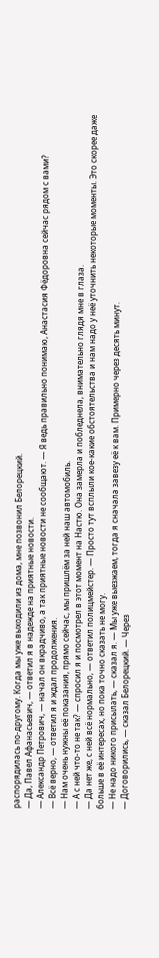распорядилась по-другому. Когда мы уже выходили из дома, мне позвонил Белорецкий.
— Да, Павел Афанасьевич, — ответил я в надежде на приятные новости.
— Александр Петрович, — начал он вкрадчиво, а так приятные новости не сообщают. — Я ведь правильно понимаю, Анастасия Фёдоровна сейчас рядом с вами?
— Всё верно, — ответил я и ждал продолжения.
— Нам очень нужны её показания, прямо сейчас, мы пришлём за ней наш автомобиль.
— А с ней что-то не так? — спросил я и посмотрел в этот момент на Настю. Она замерла и побледнела, внимательно глядя мне в глаза.
— Да нет же, с ней всё нормально, — ответил полицмейстер. — Просто тут всплыли кое-какие обстоятельства и нам надо у неё уточнить некоторые моменты. Это скорее даже больше в её интересах, но пока точно сказать не могу.
— Не надо никого присылать, — сказал я. — Мы уже выезжаем, тогда я сначала завезу её к вам. Примерно через десять минут.
— Договорились, — сказал Белорецкий. — Через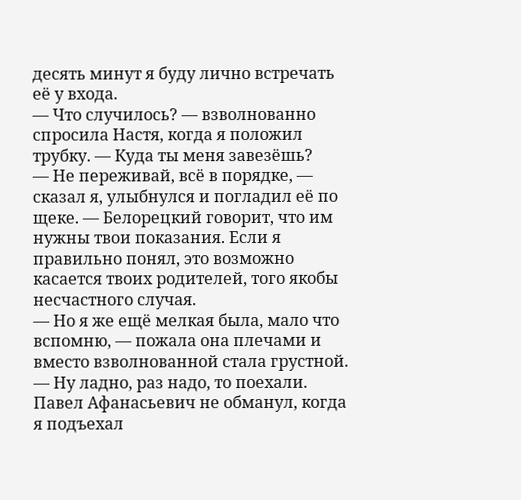десять минут я буду лично встречать её у входа.
— Что случилось? — взволнованно спросила Настя, когда я положил трубку. — Куда ты меня завезёшь?
— Не переживай, всё в порядке, — сказал я, улыбнулся и погладил её по щеке. — Белорецкий говорит, что им нужны твои показания. Если я правильно понял, это возможно касается твоих родителей, того якобы несчастного случая.
— Но я же ещё мелкая была, мало что вспомню, — пожала она плечами и вместо взволнованной стала грустной. — Ну ладно, раз надо, то поехали.
Павел Афанасьевич не обманул, когда я подъехал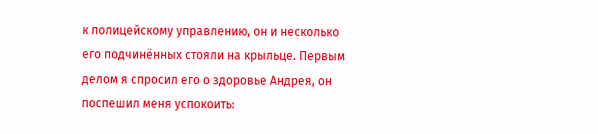к полицейскому управлению, он и несколько его подчинённых стояли на крыльце. Первым делом я спросил его о здоровье Андрея, он поспешил меня успокоить: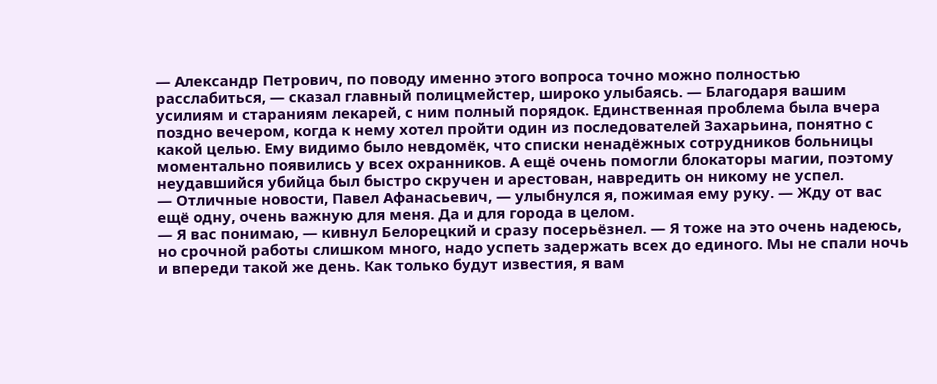— Александр Петрович, по поводу именно этого вопроса точно можно полностью расслабиться, — сказал главный полицмейстер, широко улыбаясь. — Благодаря вашим усилиям и стараниям лекарей, с ним полный порядок. Единственная проблема была вчера поздно вечером, когда к нему хотел пройти один из последователей Захарьина, понятно с какой целью. Ему видимо было невдомёк, что списки ненадёжных сотрудников больницы моментально появились у всех охранников. А ещё очень помогли блокаторы магии, поэтому неудавшийся убийца был быстро скручен и арестован, навредить он никому не успел.
— Отличные новости, Павел Афанасьевич, — улыбнулся я, пожимая ему руку. — Жду от вас ещё одну, очень важную для меня. Да и для города в целом.
— Я вас понимаю, — кивнул Белорецкий и сразу посерьёзнел. — Я тоже на это очень надеюсь, но срочной работы слишком много, надо успеть задержать всех до единого. Мы не спали ночь и впереди такой же день. Как только будут известия, я вам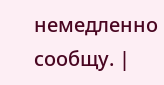немедленно сообщу. |